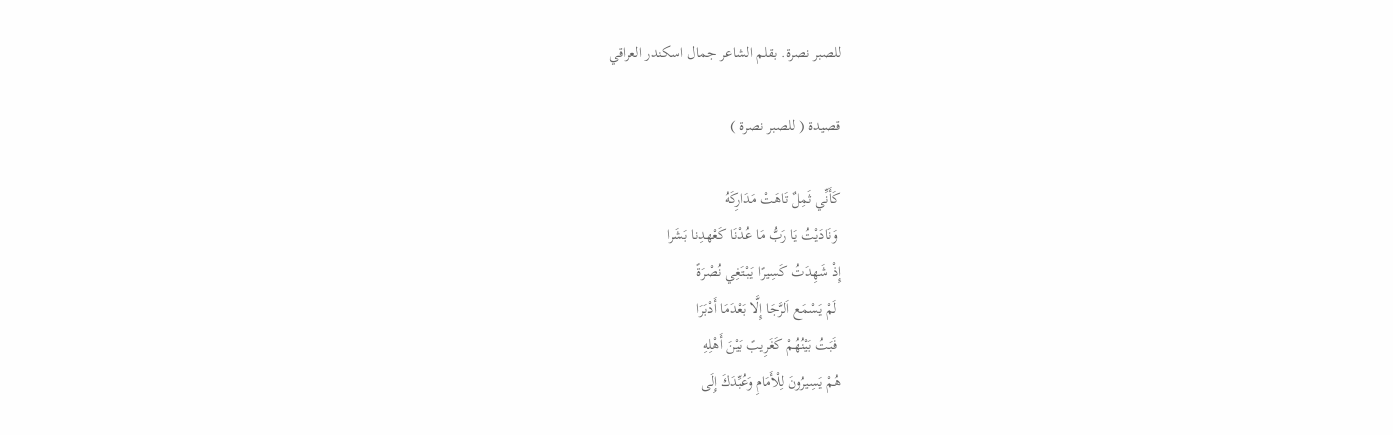للصبر نصرة. بقلم الشاعر جمال اسكندر العراقي

قصيدة ( للصبر نصرة )

كَأَنِّي ثَمِلٌ تَاهَتْ مَدَارِكَهُ
 وَنَادَيْتُ يَا رَبُّ مَا عُدْنَا كَعْهدِنا بَشَرا
إِذْ شَهِدَتُ كَسِيرًا يَبْتَغِي نُصْرَةً
 لَمْ يَسْمَع اَلرَّجَا إِلَّا بَعْدَمَا أَدْبَرَا
 فَبَتُ بَيْنُهُمْ كَغَرِيبً بَيْنَ أَهْلِهِ
هُمْ يَسِيرُونَ لِلْأَمَامِ وَعُبِّدَكَ إِلَى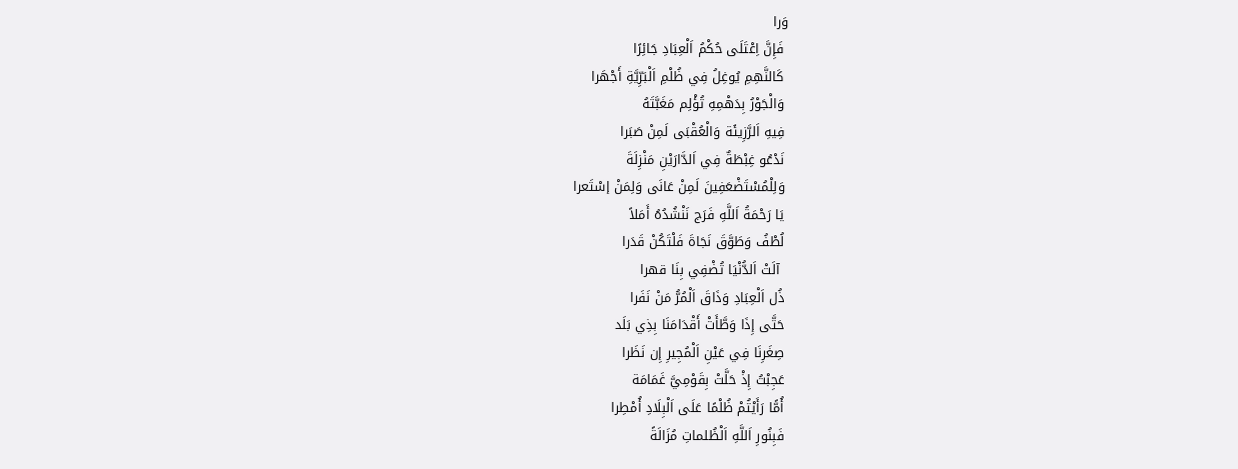وَرا
 فَإِنَّ اِعْتَلَى حُكْمُ اَلْعِبَادِ جَائِرًا
 كَالنَّهِمِ يُوغِلُ فِي ظُلْمِ اَلْبَرِّيَّةِ أَجْهَرا
 وَالْجَوْرُ بِدَهْمِهِ تُؤْلِم مَغَبَّتَهُ
 فِيهِ اَلرَّزِيئَة وَالْعُقْبَى لَمِنْ صَبَرا
 نَدْعُو غِبْطَةٌ فِي اَلدَّارَيْنِ مَنْزِلَةَ
 وَلِلْمُسْتَضْعَفِينَ لَمِنْ عَانَى وَلِمَنْ إسْتَعرا
 يَا رَحْمَةُ اَللَّهِ فَرَج نَنْشُدُهُ أَمَلاً
 لُطْفُ وَطَوَّقَ نَجَاةَ فَلْتَكُنْ قَدَرا
  آلَتْ اَلدُّنْيَا تُضْفِي بِنَا قهرا
 ذُل اَلْعِبَادِ وَذَاقَ اَلْمُرُّ مَنْ نَفَرا
 حَتَّى إِذَا وَطَّأَتْ أَقْدَامَنَا بِذِي بَلَد
 صِغَرِنَا فِي عَيْنِ اَلْمُجِيرِ إِن نَظَرا
 عَجِبْتُ إِذْ حَلَّتْ بِقَوْمِيَّ غَمَامَة
 أُمًّا رَأَيْتُمْ ظُلْمًا عَلَى اَلْبِلَادِ أُمْطِرا
 فَبِنُورِ اَللَّهِ اَلْظُلماتِ مُزَالَةً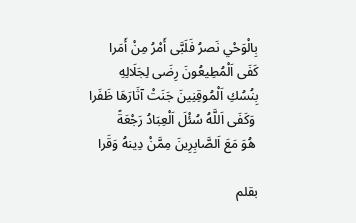بِالْوَحْي نَصرُ فَلَبَّى أَمْرُ مِنْ أَمَرا
كَفَى اَلْمُطِيعُونَ رِضَى لِجَلَالِهِ
بِنُسُكِ اَلْمُوقِنِينَ جَنَتْ آثَارَهَا ظَفَرا
 وَكَفَى اَللَّهُ سُئْلَ اَلْعِبَادُ رَجْعَةً
 هُوَ مَعَ اَلصَّابِرِينَ مِمَّنْ دِينهُ وَقَرا

بقلم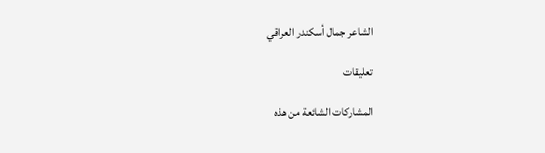الشاعر جمال أسكندر العراقي

تعليقات

المشاركات الشائعة من هذه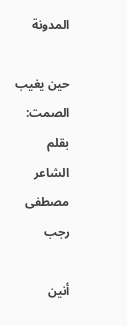المدونة

حين يغيب الصمت: بقلم الشاعر مصطفى رجب

أنين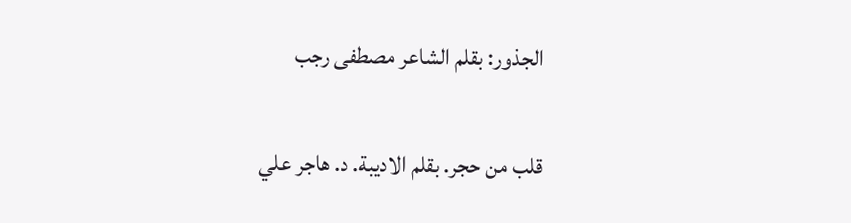الجذور: بقلم الشاعر مصطفى رجب

قلب من حجر. بقلم الاديبة. د. هاجر علي